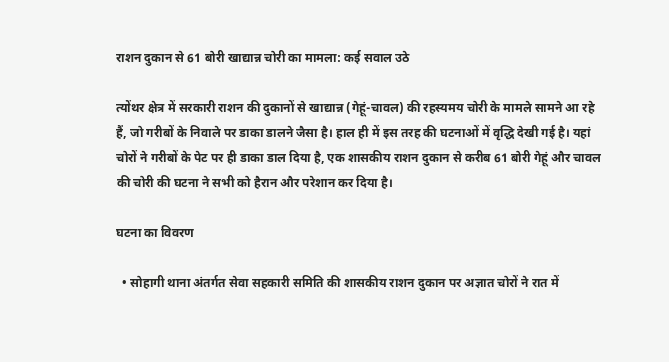राशन दुकान से 61 बोरी खाद्यान्न चोरी का मामला: कई सवाल उठे

त्योंथर क्षेत्र में सरकारी राशन की दुकानों से खाद्यान्न (गेहूं-चावल) की रहस्यमय चोरी के मामले सामने आ रहे हैं, जो गरीबों के निवाले पर डाका डालने जैसा है। हाल ही में इस तरह की घटनाओं में वृद्धि देखी गई है। यहां चोरों ने गरीबों के पेट पर ही डाका डाल दिया है, एक शासकीय राशन दुकान से करीब 61 बोरी गेहूं और चावल की चोरी की घटना ने सभी को हैरान और परेशान कर दिया है।

घटना का विवरण

  • सोहागी थाना अंतर्गत सेवा सहकारी समिति की शासकीय राशन दुकान पर अज्ञात चोरों ने रात में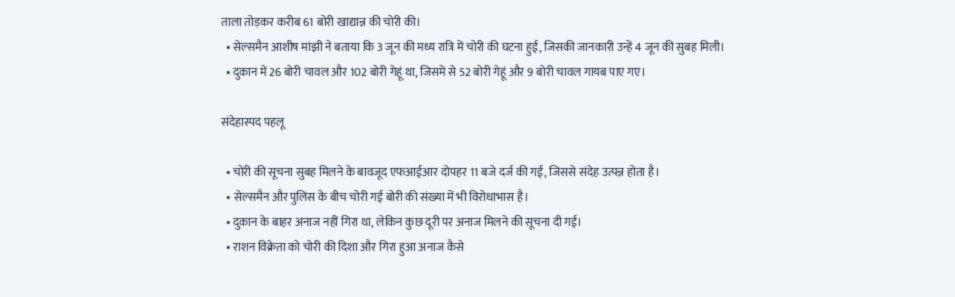ताला तोड़कर करीब 61 बोरी खाद्यान्न की चोरी की।
  • सेल्समैन आशीष मांझी ने बताया कि 3 जून की मध्य रात्रि में चोरी की घटना हुई, जिसकी जानकारी उन्हें 4 जून की सुबह मिली।
  • दुकान में 26 बोरी चावल और 102 बोरी गेहूं था, जिसमें से 52 बोरी गेहूं और 9 बोरी चावल गायब पाए गए।

संदेहास्पद पहलू

  • चोरी की सूचना सुबह मिलने के बावजूद एफआईआर दोपहर 11 बजे दर्ज की गई, जिससे संदेह उत्पन्न होता है।
  • सेल्समैन और पुलिस के बीच चोरी गई बोरी की संख्या में भी विरोधाभास है।
  • दुकान के बाहर अनाज नहीं गिरा था, लेकिन कुछ दूरी पर अनाज मिलने की सूचना दी गई।
  • राशन विक्रेता को चोरी की दिशा और गिरा हुआ अनाज कैसे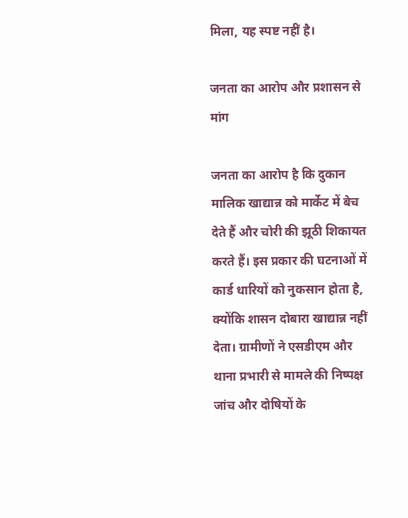मिला, यह स्पष्ट नहीं है।

जनता का आरोप और प्रशासन से मांग

जनता का आरोप है कि दुकान मालिक खाद्यान्न को मार्केट में बेच देते हैं और चोरी की झूठी शिकायत करते हैं। इस प्रकार की घटनाओं में कार्ड धारियों को नुकसान होता है, क्योंकि शासन दोबारा खाद्यान्न नहीं देता। ग्रामीणों ने एसडीएम और थाना प्रभारी से मामले की निष्पक्ष जांच और दोषियों के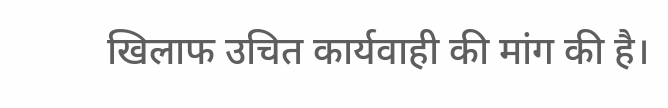खिलाफ उचित कार्यवाही की मांग की है।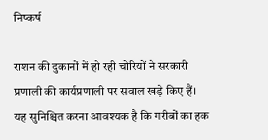निष्कर्ष

राशन की दुकानों में हो रही चोरियों ने सरकारी प्रणाली की कार्यप्रणाली पर सवाल खड़े किए हैं। यह सुनिश्चित करना आवश्यक है कि गरीबों का हक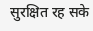सुरक्षित रह सके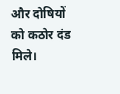और दोषियों को कठोर दंड मिले।